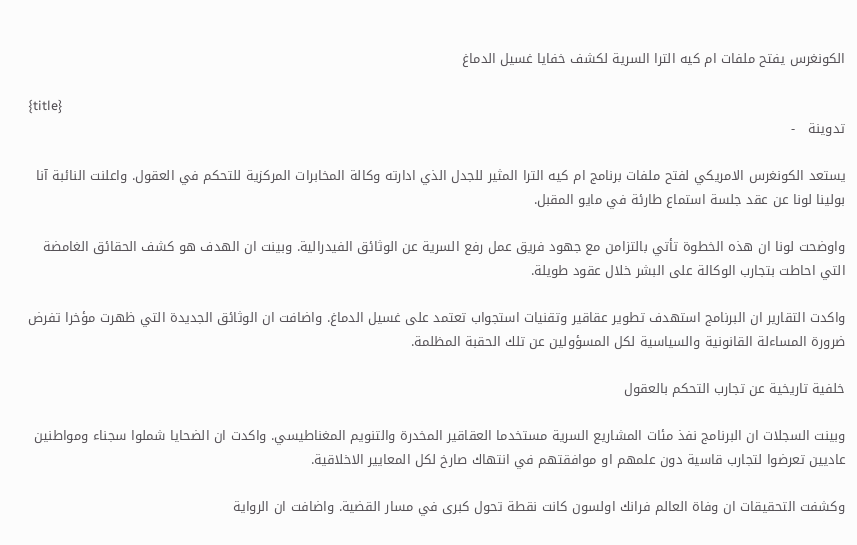الكونغرس يفتح ملفات ام كيه الترا السرية لكشف خفايا غسيل الدماغ

{title}
تدوينة   -

يستعد الكونغرس الامريكي لفتح ملفات برنامج ام كيه الترا المثير للجدل الذي ادارته وكالة المخابرات المركزية للتحكم في العقول. واعلنت النائبة آنا بولينا لونا عن عقد جلسة استماع طارئة في مايو المقبل.

واوضحت لونا ان هذه الخطوة تأتي بالتزامن مع جهود فريق عمل رفع السرية عن الوثائق الفيدرالية. وبينت ان الهدف هو كشف الحقائق الغامضة التي احاطت بتجارب الوكالة على البشر خلال عقود طويلة.

واكدت التقارير ان البرنامج استهدف تطوير عقاقير وتقنيات استجواب تعتمد على غسيل الدماغ. واضافت ان الوثائق الجديدة التي ظهرت مؤخرا تفرض ضرورة المساءلة القانونية والسياسية لكل المسؤولين عن تلك الحقبة المظلمة.

خلفية تاريخية عن تجارب التحكم بالعقول

وبينت السجلات ان البرنامج نفذ مئات المشاريع السرية مستخدما العقاقير المخدرة والتنويم المغناطيسي. واكدت ان الضحايا شملوا سجناء ومواطنين عاديين تعرضوا لتجارب قاسية دون علمهم او موافقتهم في انتهاك صارخ لكل المعايير الاخلاقية.

وكشفت التحقيقات ان وفاة العالم فرانك اولسون كانت نقطة تحول كبرى في مسار القضية. واضافت ان الرواية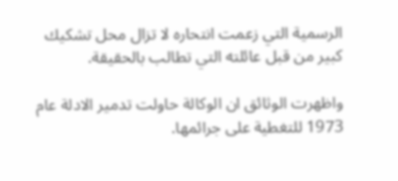الرسمية التي زعمت انتحاره لا تزال محل تشكيك كبير من قبل عائلته التي تطالب بالحقيقة.

واظهرت الوثائق ان الوكالة حاولت تدمير الادلة عام 1973 للتغطية على جرائمها.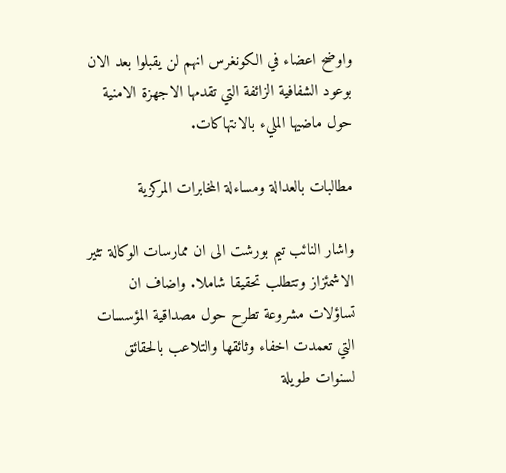واوضح اعضاء في الكونغرس انهم لن يقبلوا بعد الان بوعود الشفافية الزائفة التي تقدمها الاجهزة الامنية حول ماضيها المليء بالانتهاكات.

مطالبات بالعدالة ومساءلة المخابرات المركزية

واشار النائب تيم بورشت الى ان ممارسات الوكالة تثير الاشمئزاز وتتطلب تحقيقا شاملا. واضاف ان تساؤلات مشروعة تطرح حول مصداقية المؤسسات التي تعمدت اخفاء وثائقها والتلاعب بالحقائق لسنوات طويلة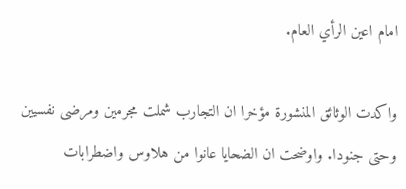امام اعين الرأي العام.

واكدت الوثائق المنشورة مؤخرا ان التجارب شملت مجرمين ومرضى نفسيين وحتى جنودا. واوضحت ان الضحايا عانوا من هلاوس واضطرابات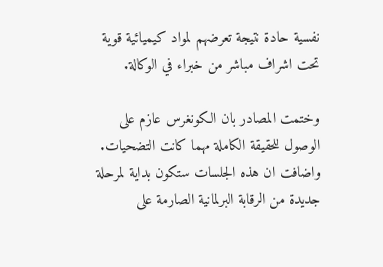نفسية حادة نتيجة تعرضهم لمواد كيميائية قوية تحت اشراف مباشر من خبراء في الوكالة.

وختمت المصادر بان الكونغرس عازم على الوصول للحقيقة الكاملة مهما كانت التضحيات. واضافت ان هذه الجلسات ستكون بداية لمرحلة جديدة من الرقابة البرلمانية الصارمة على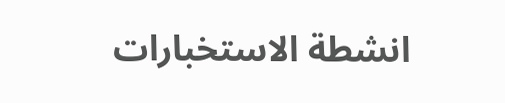انشطة الاستخبارات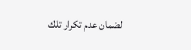لضمان عدم تكرار تلك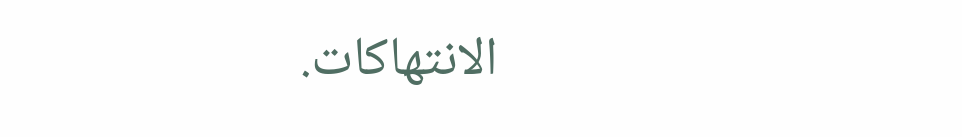الانتهاكات.